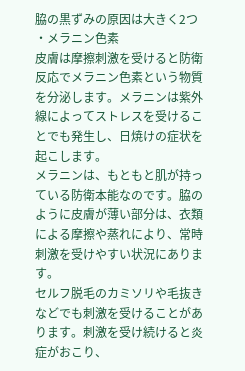脇の黒ずみの原因は大きく2つ
・メラニン色素
皮膚は摩擦刺激を受けると防衛反応でメラニン色素という物質を分泌します。メラニンは紫外線によってストレスを受けることでも発生し、日焼けの症状を起こします。
メラニンは、もともと肌が持っている防衛本能なのです。脇のように皮膚が薄い部分は、衣類による摩擦や蒸れにより、常時刺激を受けやすい状況にあります。
セルフ脱毛のカミソリや毛抜きなどでも刺激を受けることがあります。刺激を受け続けると炎症がおこり、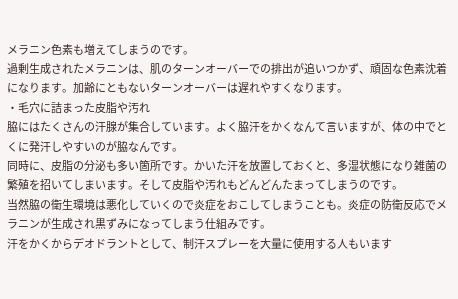メラニン色素も増えてしまうのです。
過剰生成されたメラニンは、肌のターンオーバーでの排出が追いつかず、頑固な色素沈着になります。加齢にともないターンオーバーは遅れやすくなります。
・毛穴に詰まった皮脂や汚れ
脇にはたくさんの汗腺が集合しています。よく脇汗をかくなんて言いますが、体の中でとくに発汗しやすいのが脇なんです。
同時に、皮脂の分泌も多い箇所です。かいた汗を放置しておくと、多湿状態になり雑菌の繁殖を招いてしまいます。そして皮脂や汚れもどんどんたまってしまうのです。
当然脇の衛生環境は悪化していくので炎症をおこしてしまうことも。炎症の防衛反応でメラニンが生成され黒ずみになってしまう仕組みです。
汗をかくからデオドラントとして、制汗スプレーを大量に使用する人もいます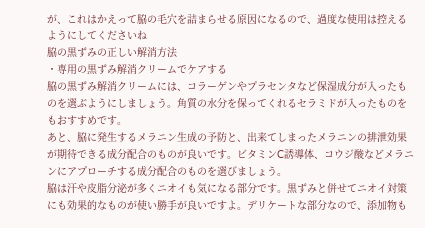が、これはかえって脇の毛穴を詰まらせる原因になるので、過度な使用は控えるようにしてくださいね
脇の黒ずみの正しい解消方法
・専用の黒ずみ解消クリームでケアする
脇の黒ずみ解消クリームには、コラーゲンやプラセンタなど保湿成分が入ったものを選ぶようにしましょう。角質の水分を保ってくれるセラミドが入ったものをもおすすめです。
あと、脇に発生するメラニン生成の予防と、出来てしまったメラニンの排泄効果が期待できる成分配合のものが良いです。ビタミンC誘導体、コウジ酸などメラニンにアプローチする成分配合のものを選びましょう。
脇は汗や皮脂分泌が多くニオイも気になる部分です。黒ずみと併せてニオイ対策にも効果的なものが使い勝手が良いですよ。デリケートな部分なので、添加物も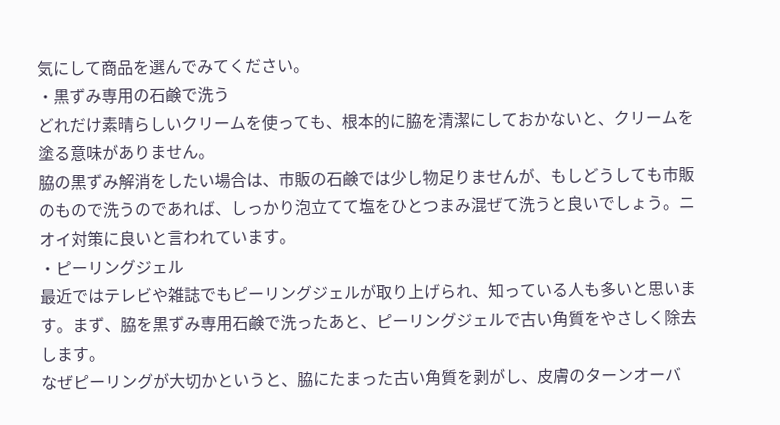気にして商品を選んでみてください。
・黒ずみ専用の石鹸で洗う
どれだけ素晴らしいクリームを使っても、根本的に脇を清潔にしておかないと、クリームを塗る意味がありません。
脇の黒ずみ解消をしたい場合は、市販の石鹸では少し物足りませんが、もしどうしても市販のもので洗うのであれば、しっかり泡立てて塩をひとつまみ混ぜて洗うと良いでしょう。ニオイ対策に良いと言われています。
・ピーリングジェル
最近ではテレビや雑誌でもピーリングジェルが取り上げられ、知っている人も多いと思います。まず、脇を黒ずみ専用石鹸で洗ったあと、ピーリングジェルで古い角質をやさしく除去します。
なぜピーリングが大切かというと、脇にたまった古い角質を剥がし、皮膚のターンオーバ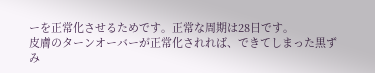ーを正常化させるためです。正常な周期は28日です。
皮膚のターンオーバーが正常化されれば、できてしまった黒ずみ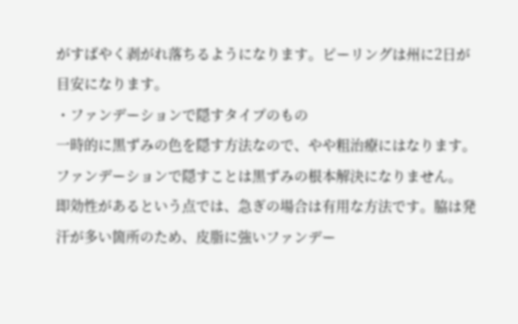がすばやく剥がれ落ちるようになります。ピーリングは州に2日が目安になります。
・ファンデーションで隠すタイプのもの
一時的に黒ずみの色を隠す方法なので、やや粗治療にはなります。ファンデーションで隠すことは黒ずみの根本解決になりません。
即効性があるという点では、急ぎの場合は有用な方法です。脇は発汗が多い箇所のため、皮脂に強いファンデー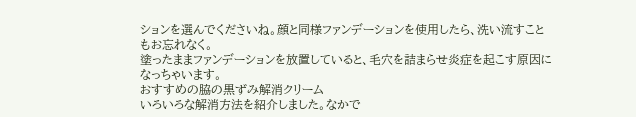ションを選んでくださいね。顔と同様ファンデーションを使用したら、洗い流すこともお忘れなく。
塗ったままファンデーションを放置していると、毛穴を詰まらせ炎症を起こす原因になっちゃいます。
おすすめの脇の黒ずみ解消クリーム
いろいろな解消方法を紹介しました。なかで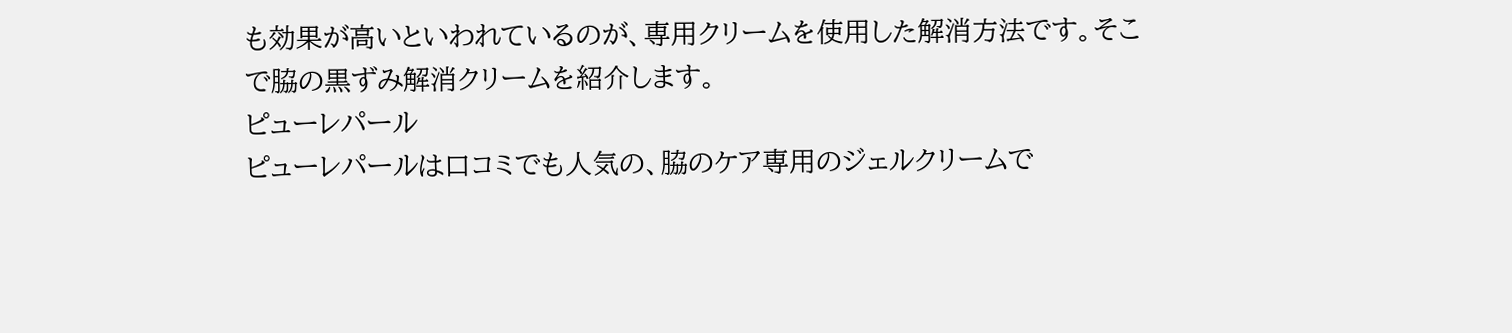も効果が高いといわれているのが、専用クリームを使用した解消方法です。そこで脇の黒ずみ解消クリームを紹介します。
ピューレパール
ピューレパールは口コミでも人気の、脇のケア専用のジェルクリームで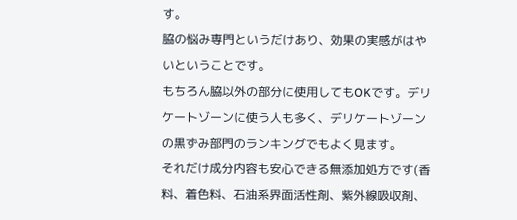す。
脇の悩み専門というだけあり、効果の実感がはやいということです。
もちろん脇以外の部分に使用してもOKです。デリケートゾーンに使う人も多く、デリケートゾーンの黒ずみ部門のランキングでもよく見ます。
それだけ成分内容も安心できる無添加処方です(香料、着色料、石油系界面活性剤、紫外線吸収剤、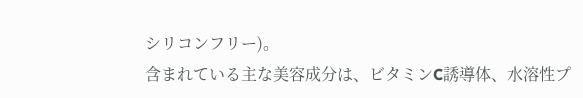シリコンフリー)。
含まれている主な美容成分は、ビタミンC誘導体、水溶性プ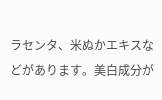ラセンタ、米ぬかエキスなどがあります。美白成分が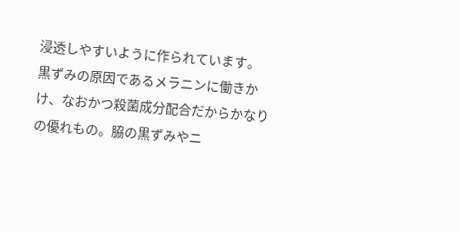浸透しやすいように作られています。
黒ずみの原因であるメラニンに働きかけ、なおかつ殺菌成分配合だからかなりの優れもの。脇の黒ずみやニ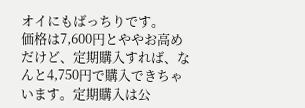オイにもばっちりです。
価格は7,600円とややお高めだけど、定期購入すれば、なんと4,750円で購入できちゃいます。定期購入は公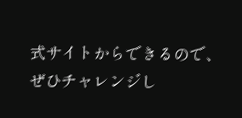式サイトからできるので、ぜひチャレンジし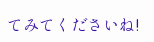てみてくださいね!